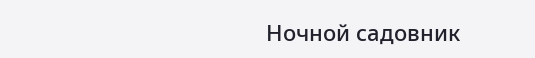Ночной садовник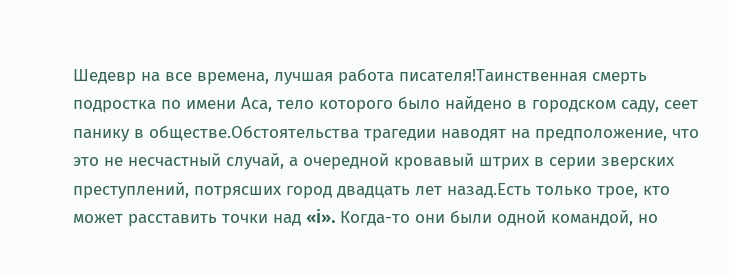Шедевр на все времена, лучшая работа писателя!Таинственная смерть подростка по имени Аса, тело которого было найдено в городском саду, сеет панику в обществе.Обстоятельства трагедии наводят на предположение, что это не несчастный случай, а очередной кровавый штрих в серии зверских преступлений, потрясших город двадцать лет назад.Есть только трое, кто может расставить точки над «i». Когда-то они были одной командой, но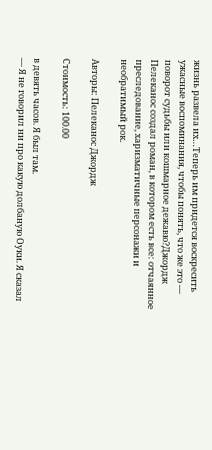жизнь развела их…Теперь им придется воскресить ужасные воспоминания, чтобы понять, что же это — поворот судьбы или кошмарное дежавю?Джордж Пелеканос создал роман, в котором есть все: отчаянное преследование, харизматичные персонажи и необратимый рок.

Авторы: Пелеканос Джордж

Стоимость: 100.00

в девять часов. Я был там.
— Я не говорил ни про какую долбаную Оуки. Я сказал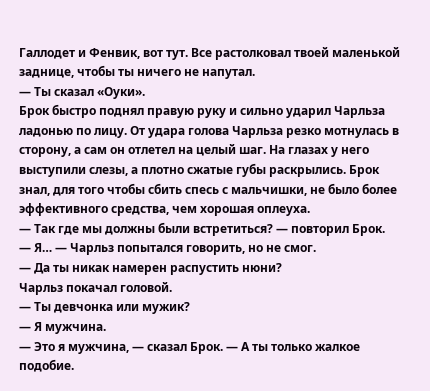Галлодет и Фенвик, вот тут. Все растолковал твоей маленькой заднице, чтобы ты ничего не напутал.
— Ты сказал «Оуки».
Брок быстро поднял правую руку и сильно ударил Чарльза ладонью по лицу. От удара голова Чарльза резко мотнулась в сторону, а сам он отлетел на целый шаг. На глазах у него выступили слезы, а плотно сжатые губы раскрылись. Брок знал, для того чтобы сбить спесь с мальчишки, не было более эффективного средства, чем хорошая оплеуха.
— Так где мы должны были встретиться? — повторил Брок.
— Я… — Чарльз попытался говорить, но не смог.
— Да ты никак намерен распустить нюни?
Чарльз покачал головой.
— Ты девчонка или мужик?
— Я мужчина.
— Это я мужчина, — сказал Брок. — А ты только жалкое подобие.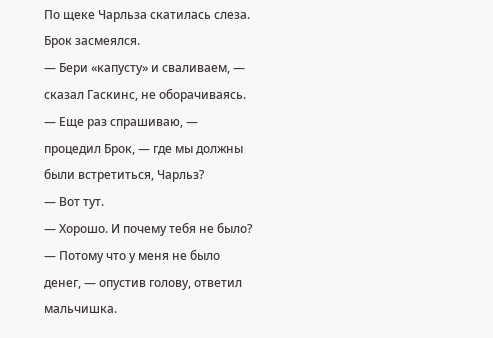По щеке Чарльза скатилась слеза. Брок засмеялся.
— Бери «капусту» и сваливаем, — сказал Гаскинс, не оборачиваясь.
— Еще раз спрашиваю, — процедил Брок, — где мы должны были встретиться, Чарльз?
— Вот тут.
— Хорошо. И почему тебя не было?
— Потому что у меня не было денег, — опустив голову, ответил мальчишка.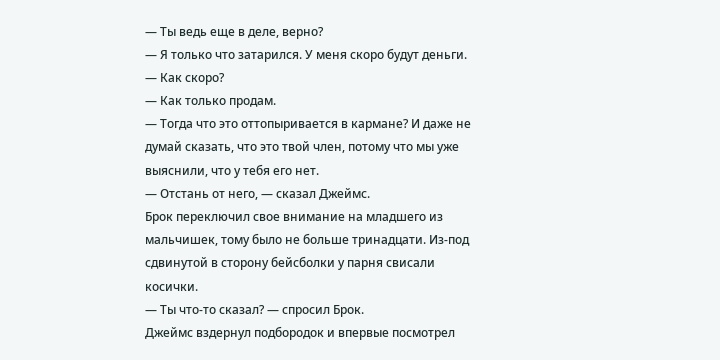— Ты ведь еще в деле, верно?
— Я только что затарился. У меня скоро будут деньги.
— Как скоро?
— Как только продам.
— Тогда что это оттопыривается в кармане? И даже не думай сказать, что это твой член, потому что мы уже выяснили, что у тебя его нет.
— Отстань от него, — сказал Джеймс.
Брок переключил свое внимание на младшего из мальчишек, тому было не больше тринадцати. Из-под сдвинутой в сторону бейсболки у парня свисали косички.
— Ты что-то сказал? — спросил Брок.
Джеймс вздернул подбородок и впервые посмотрел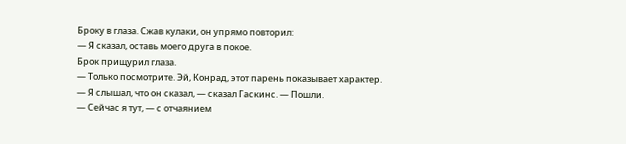Броку в глаза. Сжав кулаки, он упрямо повторил:
— Я сказал, оставь моего друга в покое.
Брок прищурил глаза.
— Только посмотрите. Эй, Конрад, этот парень показывает характер.
— Я слышал, что он сказал, — сказал Гаскинс. — Пошли.
— Сейчас я тут, — с отчаянием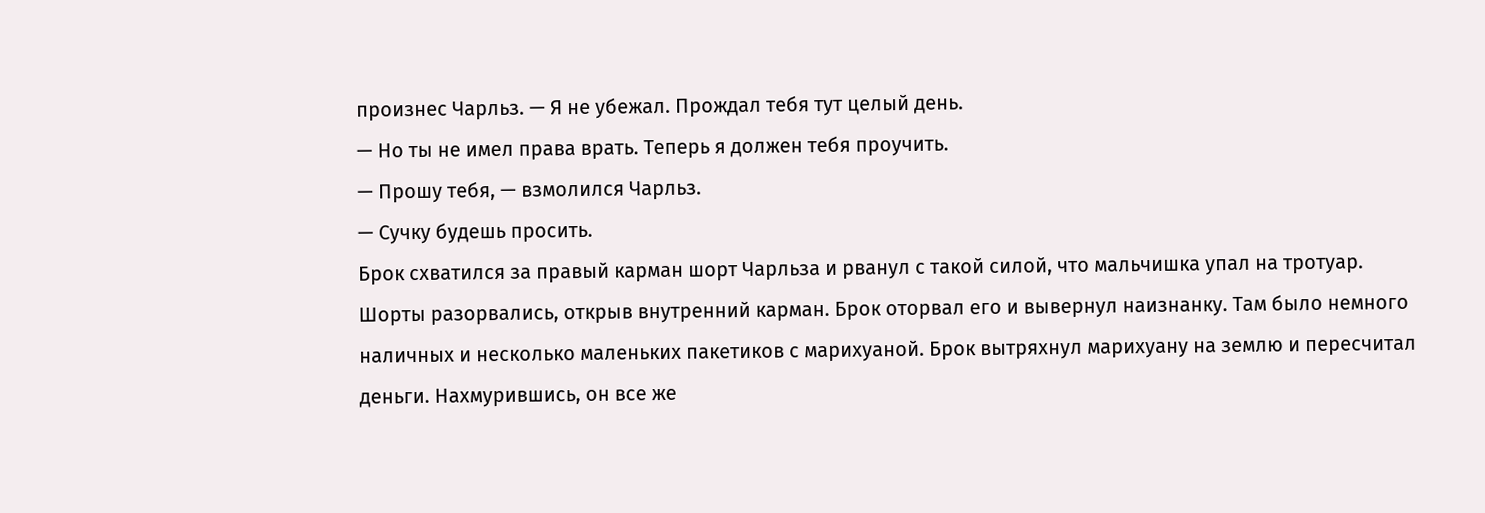произнес Чарльз. — Я не убежал. Прождал тебя тут целый день.
— Но ты не имел права врать. Теперь я должен тебя проучить.
— Прошу тебя, — взмолился Чарльз.
— Сучку будешь просить.
Брок схватился за правый карман шорт Чарльза и рванул с такой силой, что мальчишка упал на тротуар. Шорты разорвались, открыв внутренний карман. Брок оторвал его и вывернул наизнанку. Там было немного наличных и несколько маленьких пакетиков с марихуаной. Брок вытряхнул марихуану на землю и пересчитал деньги. Нахмурившись, он все же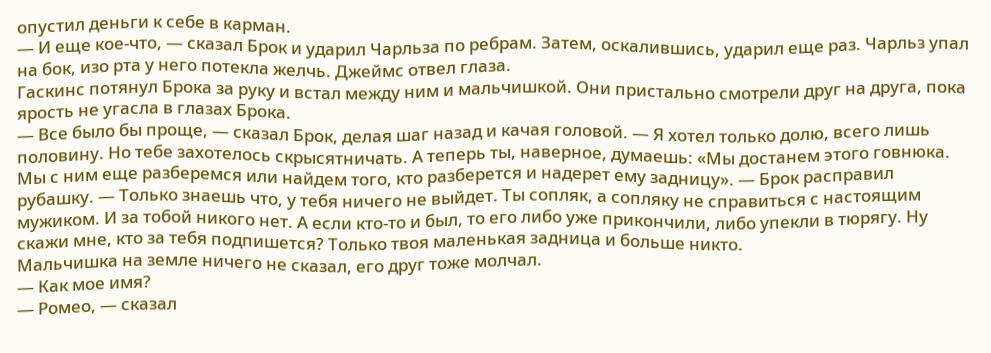опустил деньги к себе в карман.
— И еще кое-что, — сказал Брок и ударил Чарльза по ребрам. Затем, оскалившись, ударил еще раз. Чарльз упал на бок, изо рта у него потекла желчь. Джеймс отвел глаза.
Гаскинс потянул Брока за руку и встал между ним и мальчишкой. Они пристально смотрели друг на друга, пока ярость не угасла в глазах Брока.
— Все было бы проще, — сказал Брок, делая шаг назад и качая головой. — Я хотел только долю, всего лишь половину. Но тебе захотелось скрысятничать. А теперь ты, наверное, думаешь: «Мы достанем этого говнюка. Мы с ним еще разберемся или найдем того, кто разберется и надерет ему задницу». — Брок расправил рубашку. — Только знаешь что, у тебя ничего не выйдет. Ты сопляк, а сопляку не справиться с настоящим мужиком. И за тобой никого нет. А если кто-то и был, то его либо уже прикончили, либо упекли в тюрягу. Ну скажи мне, кто за тебя подпишется? Только твоя маленькая задница и больше никто.
Мальчишка на земле ничего не сказал, его друг тоже молчал.
— Как мое имя?
— Ромео, — сказал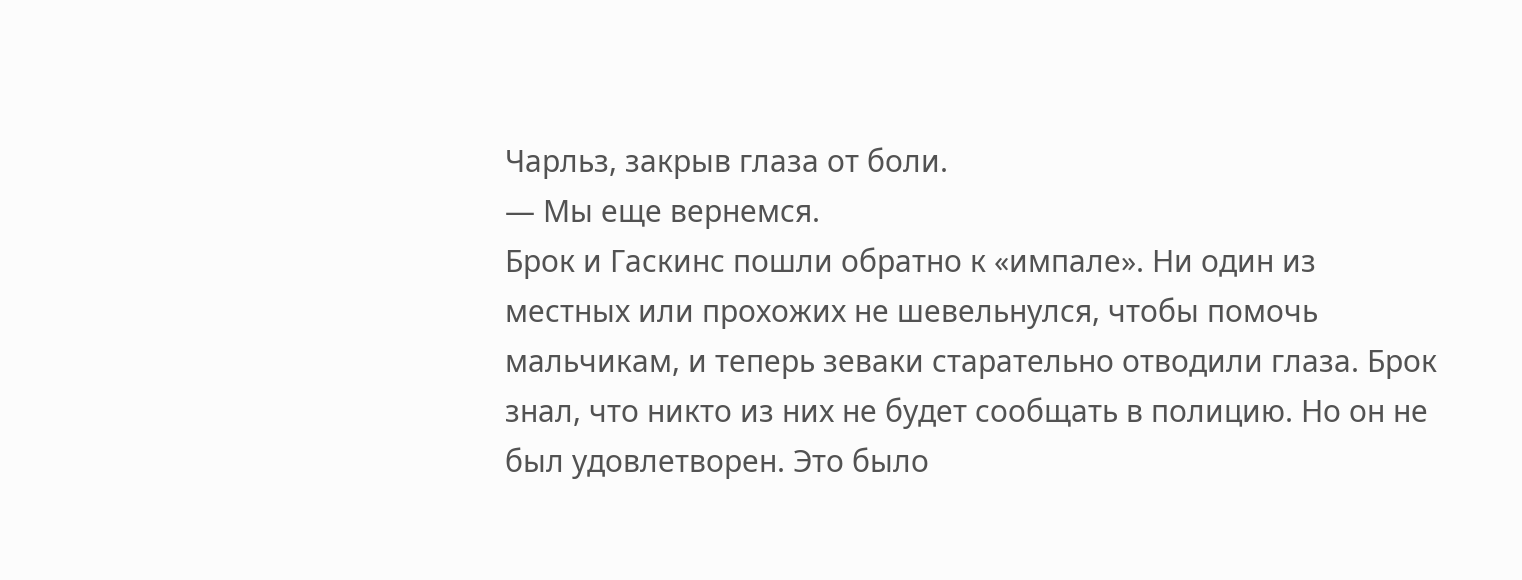Чарльз, закрыв глаза от боли.
— Мы еще вернемся.
Брок и Гаскинс пошли обратно к «импале». Ни один из местных или прохожих не шевельнулся, чтобы помочь мальчикам, и теперь зеваки старательно отводили глаза. Брок знал, что никто из них не будет сообщать в полицию. Но он не был удовлетворен. Это было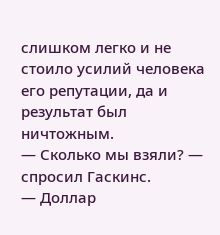слишком легко и не стоило усилий человека его репутации, да и результат был ничтожным.
— Сколько мы взяли? — спросил Гаскинс.
— Доллар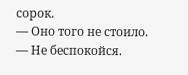сорок.
— Оно того не стоило.
— Не беспокойся.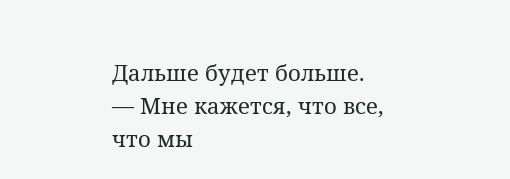Дальше будет больше.
— Мне кажется, что все, что мы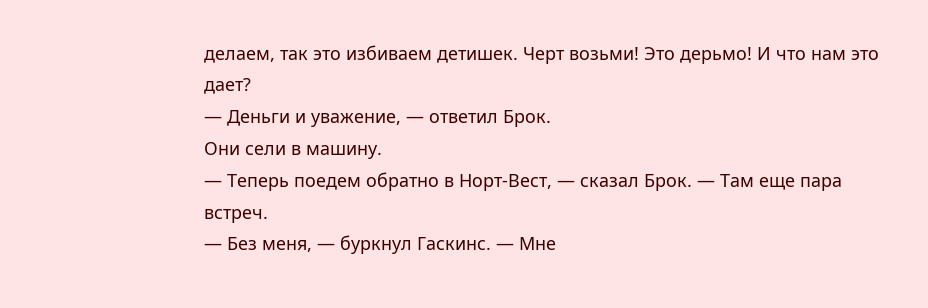делаем, так это избиваем детишек. Черт возьми! Это дерьмо! И что нам это дает?
— Деньги и уважение, — ответил Брок.
Они сели в машину.
— Теперь поедем обратно в Норт-Вест, — сказал Брок. — Там еще пара встреч.
— Без меня, — буркнул Гаскинс. — Мне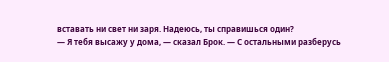вставать ни свет ни заря. Надеюсь, ты справишься один?
— Я тебя высажу у дома, — сказал Брок. — С остальными разберусь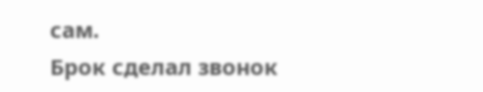сам.
Брок сделал звонок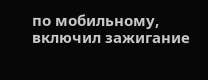по мобильному, включил зажигание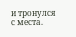и тронулся с места.